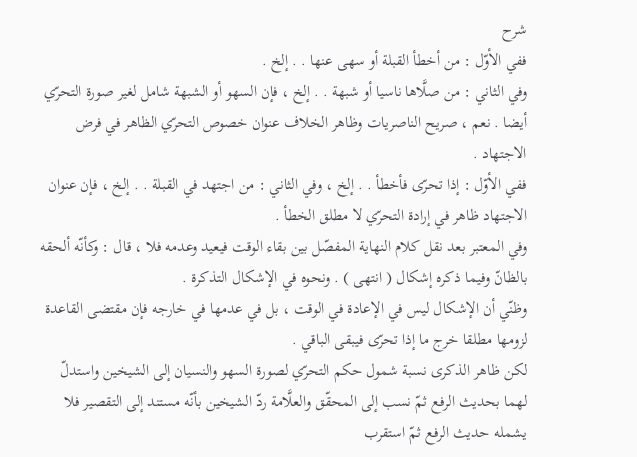شرح
ففي الأوّل : من أخطأ القبلة أو سهى عنها . . إلخ .
وفي الثاني : من صلَّاها ناسيا أو شبهة . . إلخ ، فإن السهو أو الشبهة شامل لغير صورة التحرّي أيضا . نعم ، صريح الناصريات وظاهر الخلاف عنوان خصوص التحرّي الظاهر في فرض الاجتهاد .
ففي الأوّل : إذا تحرّى فأخطأ . . إلخ ، وفي الثاني : من اجتهد في القبلة . . إلخ ، فإن عنوان الاجتهاد ظاهر في إرادة التحرّي لا مطلق الخطأ .
وفي المعتبر بعد نقل كلام النهاية المفصّل بين بقاء الوقت فيعيد وعدمه فلا ، قال : وكأنّه ألحقه بالظانّ وفيما ذكره إشكال ( انتهى ) . ونحوه في الإشكال التذكرة .
وظنّي أن الإشكال ليس في الإعادة في الوقت ، بل في عدمها في خارجه فإن مقتضى القاعدة لزومها مطلقا خرج ما إذا تحرّى فيبقى الباقي .
لكن ظاهر الذكرى نسبة شمول حكم التحرّي لصورة السهو والنسيان إلى الشيخين واستدلّ لهما بحديث الرفع ثمّ نسب إلى المحقّق والعلَّامة ردّ الشيخين بأنّه مستند إلى التقصير فلا يشمله حديث الرفع ثمّ استقرب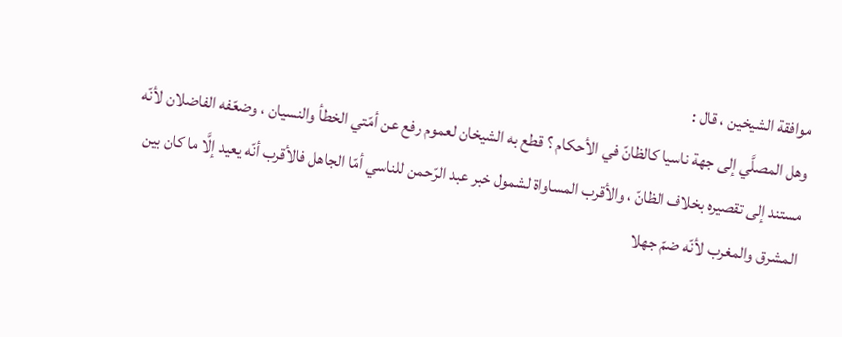موافقة الشيخين ، قال :
وهل المصلَّي إلى جهة ناسيا كالظانّ في الأحكام ؟ قطع به الشيخان لعموم رفع عن أمّتي الخطأ والنسيان ، وضعّفه الفاضلان لأنّه مستند إلى تقصيره بخلاف الظانّ ، والأقرب المساواة لشمول خبر عبد الرّحمن للناسي أمّا الجاهل فالأقرب أنّه يعيد إلَّا ما كان بين المشرق والمغرب لأنّه ضمّ جهلا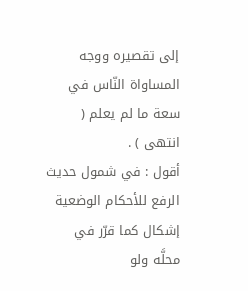إلى تقصيره ووجه المساواة النّاس في سعة ما لم يعلم ( انتهى ) .
أقول : في شمول حديث الرفع للأحكام الوضعية إشكال كما قرّر في محلَّه ولو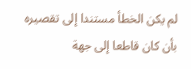لم يكن الخطأ مستندا إلى تقصيره بأن كان قاطعا إلى جهة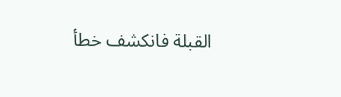القبلة فانكشف خطأ